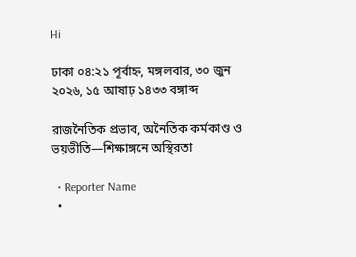Hi

ঢাকা ০৪:২১ পূর্বাহ্ন, মঙ্গলবার, ৩০ জুন ২০২৬, ১৫ আষাঢ় ১৪৩৩ বঙ্গাব্দ

রাজনৈতিক প্রভাব, অনৈতিক কর্মকাণ্ড ও ভয়ভীতি—শিক্ষাঙ্গনে অস্থিরতা

  • Reporter Name
  •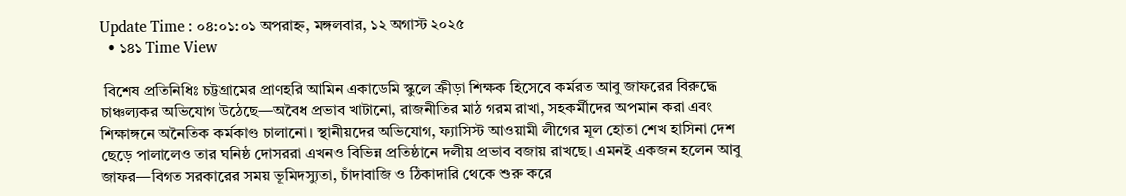Update Time : ০৪:০১:০১ অপরাহ্ন, মঙ্গলবার, ১২ অগাস্ট ২০২৫
  • ১৪১ Time View

 বিশেষ প্রতিনিধিঃ চট্টগ্রামের প্রাণহ‌রি আমিন একাডেমি স্কুলে ক্রীড়া শিক্ষক হিসেবে কর্মরত আবু জাফরের বিরুদ্ধে চাঞ্চল্যকর অভিযোগ উঠেছে—অবৈধ প্রভাব খাটানো, রাজনীতির মাঠ গরম রাখা, সহকর্মীদের অপমান করা এবং শিক্ষাঙ্গনে অনৈতিক কর্মকাণ্ড চালানো। স্থানীয়দের অভিযোগ, ফ্যাসিস্ট আওয়ামী লীগের মূল হোতা শেখ হাসিনা দেশ ছেড়ে পালালেও তার ঘনিষ্ঠ দোসররা এখনও বিভিন্ন প্রতিষ্ঠানে দলীয় প্রভাব বজায় রাখছে। এমনই একজন হলেন আবু জাফর—বিগত সরকারের সময় ভূমিদস্যুতা, চাঁদাবাজি ও ঠিকাদারি থেকে শুরু করে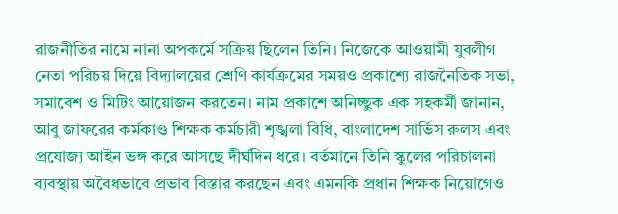রাজনীতির নামে নানা অপকর্মে সক্রিয় ছিলেন তিনি। নিজেকে আওয়ামী যুবলীগ নেতা পরিচয় দিয়ে বিদ্যালয়ের শ্রেণি কার্যক্রমের সময়ও প্রকাশ্যে রাজনৈতিক সভা, সমাবেশ ও মিটিং আয়োজন করতেন। নাম প্রকাশে অনিচ্ছুক এক সহকর্মী জানান, আবু জাফরের কর্মকাণ্ড শিক্ষক কর্মচারী শৃঙ্খলা বিধি, বাংলাদেশ সার্ভিস রুলস এবং প্রযোজ্য আইন ভঙ্গ করে আসছে দীর্ঘদিন ধরে। বর্তমানে তিনি স্কুলের পরিচালনা ব্যবস্থায় অবৈধভাবে প্রভাব বিস্তার করছেন এবং এমনকি প্রধান শিক্ষক নিয়োগেও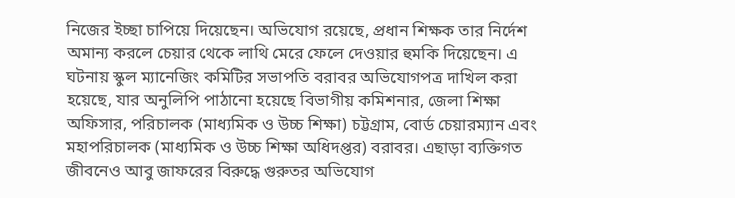নিজের ইচ্ছা চাপিয়ে দিয়েছেন। অভিযোগ রয়েছে, প্রধান শিক্ষক তার নির্দেশ অমান্য করলে চেয়ার থেকে লাথি মেরে ফেলে দেওয়ার হুমকি দিয়েছেন। এ ঘটনায় স্কুল ম্যানেজিং কমিটির সভাপতি বরাবর অভিযোগপত্র দাখিল করা হয়েছে, যার অনুলিপি পাঠানো হয়েছে বিভাগীয় কমিশনার, জেলা শিক্ষা অফিসার, পরিচালক (মাধ্যমিক ও উচ্চ শিক্ষা) চট্টগ্রাম, বোর্ড চেয়ারম্যান এবং মহাপরিচালক (মাধ্যমিক ও উচ্চ শিক্ষা অধিদপ্তর) বরাবর। এছাড়া ব্যক্তিগত জীবনেও আবু জাফরের বিরুদ্ধে গুরুতর অভিযোগ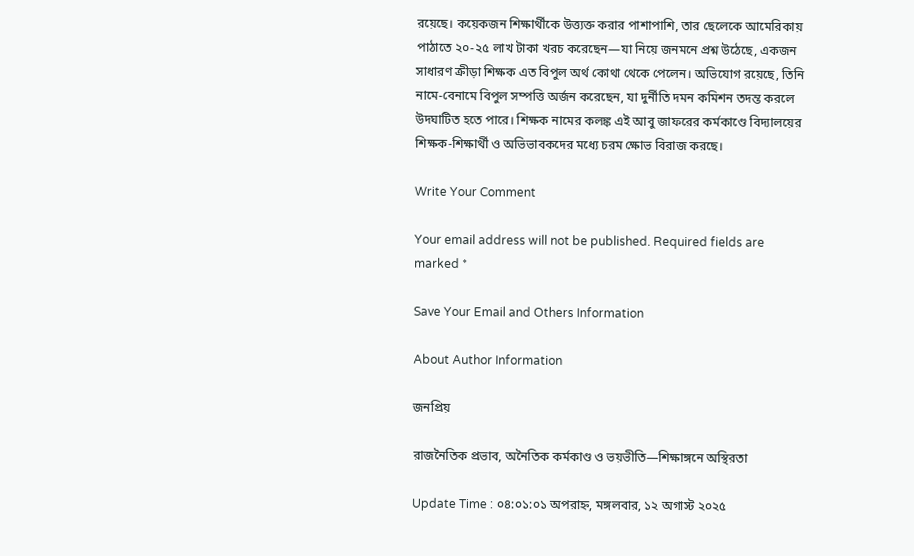রয়েছে। কয়েকজন শিক্ষার্থীকে উত্ত্যক্ত করার পাশাপাশি, তার ছেলেকে আমেরিকায় পাঠাতে ২০-২৫ লাখ টাকা খরচ করেছেন—যা নিয়ে জনমনে প্রশ্ন উঠেছে, একজন সাধারণ ক্রীড়া শিক্ষক এত বিপুল অর্থ কোথা থেকে পেলেন। অভিযোগ রয়েছে, তিনি নামে-বেনামে বিপুল সম্পত্তি অর্জন করেছেন, যা দুর্নীতি দমন কমিশন তদন্ত করলে উদঘাটিত হতে পারে। শিক্ষক নামের কলঙ্ক এই আবু জাফরের কর্মকাণ্ডে বিদ্যালয়ের শিক্ষক-শিক্ষার্থী ও অভিভাবকদের মধ্যে চরম ক্ষোভ বিরাজ করছে।

Write Your Comment

Your email address will not be published. Required fields are marked *

Save Your Email and Others Information

About Author Information

জনপ্রিয়

রাজনৈতিক প্রভাব, অনৈতিক কর্মকাণ্ড ও ভয়ভীতি—শিক্ষাঙ্গনে অস্থিরতা

Update Time : ০৪:০১:০১ অপরাহ্ন, মঙ্গলবার, ১২ অগাস্ট ২০২৫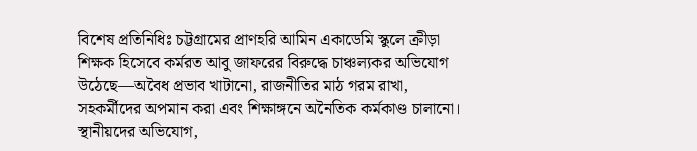বিশেষ প্রতিনিধিঃ চট্টগ্রামের প্রাণহ‌রি আমিন একাডেমি স্কুলে ক্রীড়া শিক্ষক হিসেবে কর্মরত আবু জাফরের বিরুদ্ধে চাঞ্চল্যকর অভিযোগ উঠেছে—অবৈধ প্রভাব খাটানো, রাজনীতির মাঠ গরম রাখা, সহকর্মীদের অপমান করা এবং শিক্ষাঙ্গনে অনৈতিক কর্মকাণ্ড চালানো। স্থানীয়দের অভিযোগ,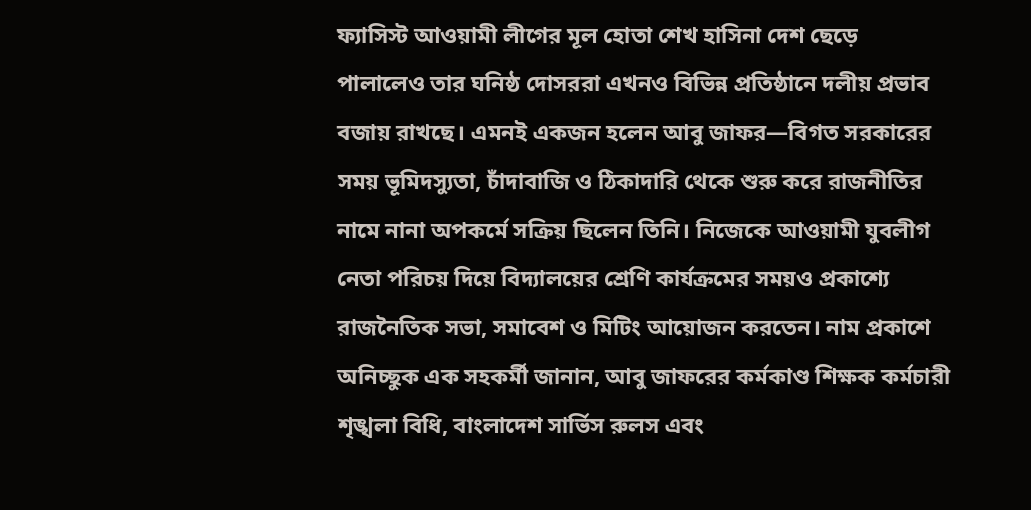ফ্যাসিস্ট আওয়ামী লীগের মূল হোতা শেখ হাসিনা দেশ ছেড়ে পালালেও তার ঘনিষ্ঠ দোসররা এখনও বিভিন্ন প্রতিষ্ঠানে দলীয় প্রভাব বজায় রাখছে। এমনই একজন হলেন আবু জাফর—বিগত সরকারের সময় ভূমিদস্যুতা, চাঁদাবাজি ও ঠিকাদারি থেকে শুরু করে রাজনীতির নামে নানা অপকর্মে সক্রিয় ছিলেন তিনি। নিজেকে আওয়ামী যুবলীগ নেতা পরিচয় দিয়ে বিদ্যালয়ের শ্রেণি কার্যক্রমের সময়ও প্রকাশ্যে রাজনৈতিক সভা, সমাবেশ ও মিটিং আয়োজন করতেন। নাম প্রকাশে অনিচ্ছুক এক সহকর্মী জানান, আবু জাফরের কর্মকাণ্ড শিক্ষক কর্মচারী শৃঙ্খলা বিধি, বাংলাদেশ সার্ভিস রুলস এবং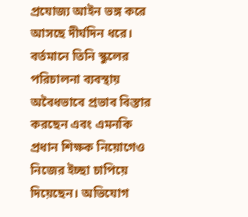প্রযোজ্য আইন ভঙ্গ করে আসছে দীর্ঘদিন ধরে। বর্তমানে তিনি স্কুলের পরিচালনা ব্যবস্থায় অবৈধভাবে প্রভাব বিস্তার করছেন এবং এমনকি প্রধান শিক্ষক নিয়োগেও নিজের ইচ্ছা চাপিয়ে দিয়েছেন। অভিযোগ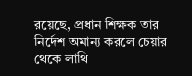রয়েছে, প্রধান শিক্ষক তার নির্দেশ অমান্য করলে চেয়ার থেকে লাথি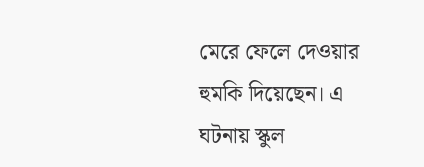মেরে ফেলে দেওয়ার হুমকি দিয়েছেন। এ ঘটনায় স্কুল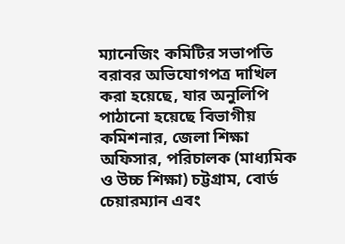ম্যানেজিং কমিটির সভাপতি বরাবর অভিযোগপত্র দাখিল করা হয়েছে, যার অনুলিপি পাঠানো হয়েছে বিভাগীয় কমিশনার, জেলা শিক্ষা অফিসার, পরিচালক (মাধ্যমিক ও উচ্চ শিক্ষা) চট্টগ্রাম, বোর্ড চেয়ারম্যান এবং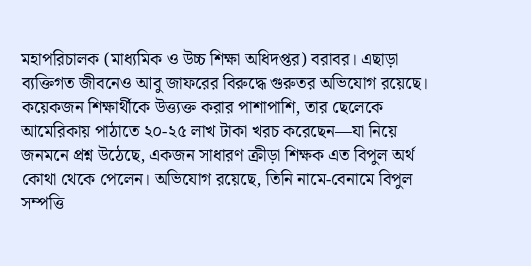মহাপরিচালক (মাধ্যমিক ও উচ্চ শিক্ষা অধিদপ্তর) বরাবর। এছাড়া ব্যক্তিগত জীবনেও আবু জাফরের বিরুদ্ধে গুরুতর অভিযোগ রয়েছে। কয়েকজন শিক্ষার্থীকে উত্ত্যক্ত করার পাশাপাশি, তার ছেলেকে আমেরিকায় পাঠাতে ২০-২৫ লাখ টাকা খরচ করেছেন—যা নিয়ে জনমনে প্রশ্ন উঠেছে, একজন সাধারণ ক্রীড়া শিক্ষক এত বিপুল অর্থ কোথা থেকে পেলেন। অভিযোগ রয়েছে, তিনি নামে-বেনামে বিপুল সম্পত্তি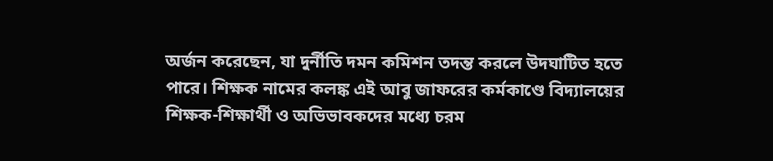অর্জন করেছেন, যা দুর্নীতি দমন কমিশন তদন্ত করলে উদঘাটিত হতে পারে। শিক্ষক নামের কলঙ্ক এই আবু জাফরের কর্মকাণ্ডে বিদ্যালয়ের শিক্ষক-শিক্ষার্থী ও অভিভাবকদের মধ্যে চরম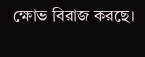ক্ষোভ বিরাজ করছে।